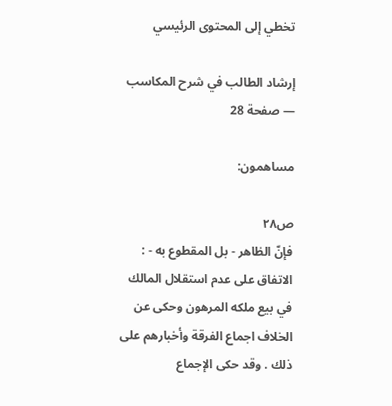تخطي إلى المحتوى الرئيسي

إرشاد الطالب في شرح المكاسب — صفحة 28

مساهمون:

ص٢٨
فإنّ الظاهر - بل المقطوع به - : الاتفاق على عدم استقلال المالك في بيع ملكه المرهون وحكى عن الخلاف اجماع الفرقة وأخبارهم على ذلك . وقد حكى الإجماع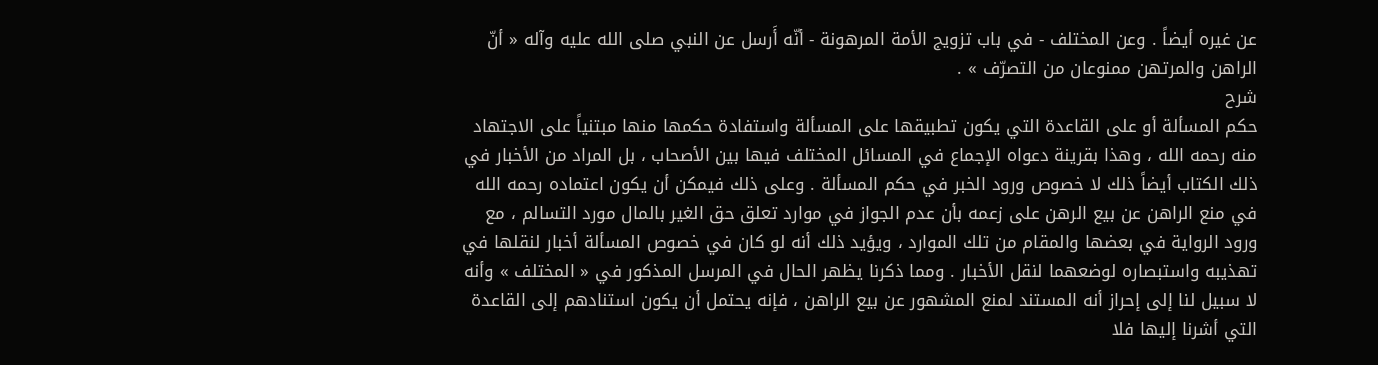عن غيره أيضاً . وعن المختلف - في باب تزويج الأمة المرهونة - أنّه أَرسل عن النبي صلى الله عليه وآله « أنّ الراهن والمرتهن ممنوعان من التصرّف » .
شرح
حكم المسألة أو على القاعدة التي يكون تطبيقها على المسألة واستفادة حكمها منها مبتنياً على الاجتهاد منه رحمه الله ، وهذا بقرينة دعواه الإجماع في المسائل المختلف فيها بين الأصحاب ، بل المراد من الأخبار في ذلك الكتاب أيضاً ذلك لا خصوص ورود الخبر في حكم المسألة . وعلى ذلك فيمكن أن يكون اعتماده رحمه الله في منع الراهن عن بيع الرهن على زعمه بأن عدم الجواز في موارد تعلق حق الغير بالمال مورد التسالم ، مع ورود الرواية في بعضها والمقام من تلك الموارد ، ويؤيد ذلك أنه لو كان في خصوص المسألة أخبار لنقلها في تهذيبه واستبصاره لوضعهما لنقل الأخبار . ومما ذكرنا يظهر الحال في المرسل المذكور في « المختلف » وأنه لا سبيل لنا إلى إحراز أنه المستند لمنع المشهور عن بيع الراهن ، فإنه يحتمل أن يكون استنادهم إلى القاعدة التي أشرنا إليها فلا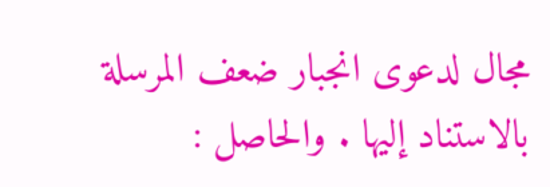مجال لدعوى انجبار ضعف المرسلة بالاستناد إليها . والحاصل :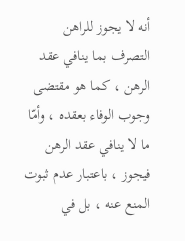أنه لا يجوز للراهن التصرف بما ينافي عقد الرهن ، كما هو مقتضى وجوب الوفاء بعقده ، وأمّا ما لا ينافي عقد الرهن فيجوز ، باعتبار عدم ثبوت المنع عنه ، بل في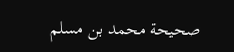صحيحة محمد بن مسلم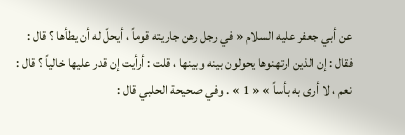عن أبي جعفر عليه السلام « في رجل رهن جاريته قوماً ، أيحلّ له أن يطأها ؟ قال : فقال : إن الذين ارتهنوها يحولون بينه وبينها ، قلت : أرأيت إن قدر عليها خالياً ؟ قال : نعم ، لا أرى به بأساً » « 1 » . وفي صحيحة الحلبي قال :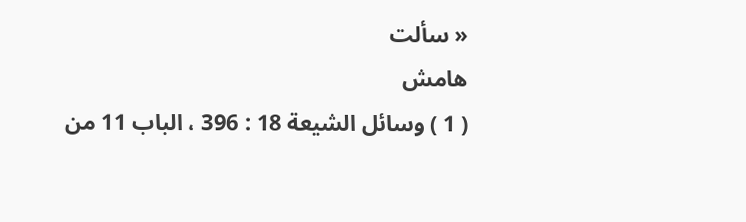« سألت
هامش
( 1 ) وسائل الشيعة 18 : 396 ، الباب 11 من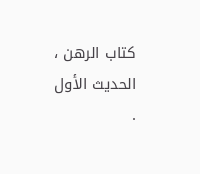كتاب الرهن ، الحديث الأول .